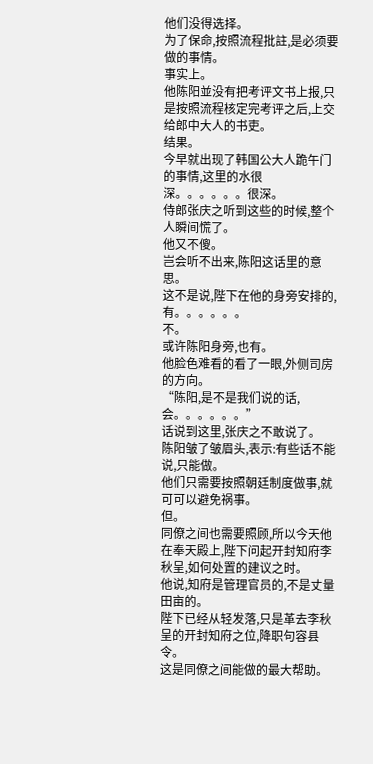他们没得选择。
为了保命,按照流程批註,是必须要做的事情。
事实上。
他陈阳並没有把考评文书上报,只是按照流程核定完考评之后,上交给郎中大人的书吏。
结果。
今早就出现了韩国公大人跪午门的事情,这里的水很深。。。。。。很深。
侍郎张庆之听到这些的时候,整个人瞬间慌了。
他又不傻。
岂会听不出来,陈阳这话里的意思。
这不是说,陛下在他的身旁安排的,有。。。。。。
不。
或许陈阳身旁,也有。
他脸色难看的看了一眼,外侧司房的方向。
“陈阳,是不是我们说的话,会。。。。。。”
话说到这里,张庆之不敢说了。
陈阳皱了皱眉头,表示:有些话不能说,只能做。
他们只需要按照朝廷制度做事,就可可以避免祸事。
但。
同僚之间也需要照顾,所以今天他在奉天殿上,陛下问起开封知府李秋呈,如何处置的建议之时。
他说,知府是管理官员的,不是丈量田亩的。
陛下已经从轻发落,只是革去李秋呈的开封知府之位,降职句容县令。
这是同僚之间能做的最大帮助。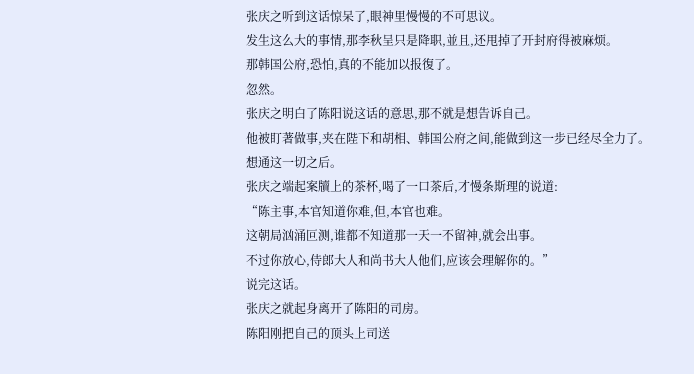张庆之听到这话惊呆了,眼神里慢慢的不可思议。
发生这么大的事情,那李秋呈只是降职,並且,还甩掉了开封府得被麻烦。
那韩国公府,恐怕,真的不能加以报復了。
忽然。
张庆之明白了陈阳说这话的意思,那不就是想告诉自己。
他被盯著做事,夹在陛下和胡相、韩国公府之间,能做到这一步已经尽全力了。
想通这一切之后。
张庆之端起案牘上的茶杯,喝了一口茶后,才慢条斯理的说道:
“陈主事,本官知道你难,但,本官也难。
这朝局汹涌叵测,谁都不知道那一天一不留神,就会出事。
不过你放心,侍郎大人和尚书大人他们,应该会理解你的。”
说完这话。
张庆之就起身离开了陈阳的司房。
陈阳刚把自己的顶头上司送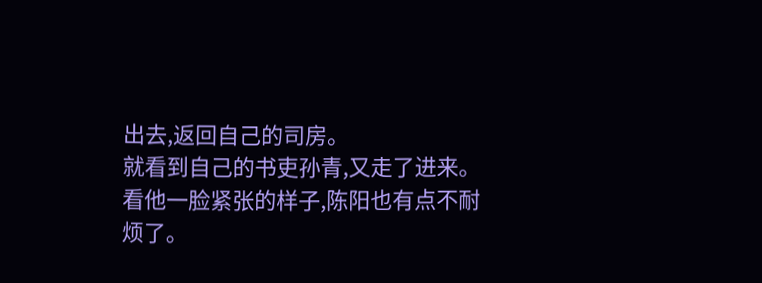出去,返回自己的司房。
就看到自己的书吏孙青,又走了进来。
看他一脸紧张的样子,陈阳也有点不耐烦了。